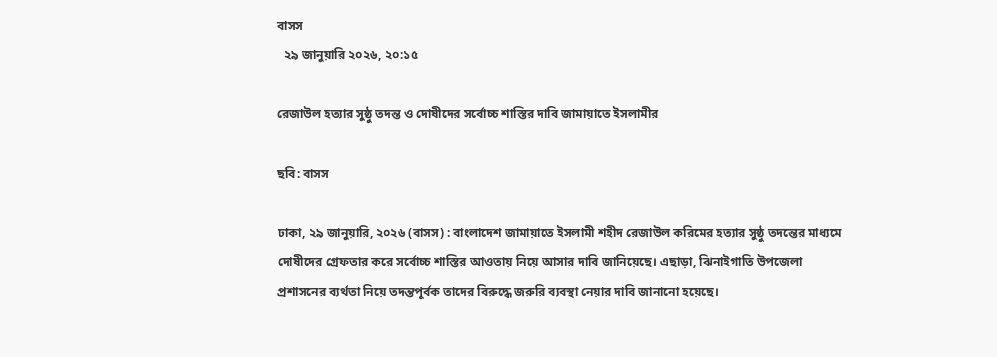বাসস
  ২৯ জানুয়ারি ২০২৬, ২০:১৫

রেজাউল হত্যার সুষ্ঠু তদন্ত ও দোষীদের সর্বোচ্চ শাস্তির দাবি জামায়াতে ইসলামীর

ছবি: বাসস

ঢাকা, ২৯ জানুয়ারি, ২০২৬ (বাসস) : বাংলাদেশ জামায়াতে ইসলামী শহীদ রেজাউল করিমের হত্যার সুষ্ঠু তদন্তের মাধ্যমে দোষীদের গ্রেফতার করে সর্বোচ্চ শাস্তির আওতায় নিয়ে আসার দাবি জানিয়েছে। এছাড়া, ঝিনাইগাতি উপজেলা প্রশাসনের ব্যর্থতা নিয়ে তদন্তপূর্বক তাদের বিরুদ্ধে জরুরি ব্যবস্থা নেয়ার দাবি জানানো হয়েছে।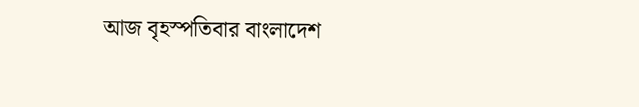আজ বৃহস্পতিবার বাংলাদেশ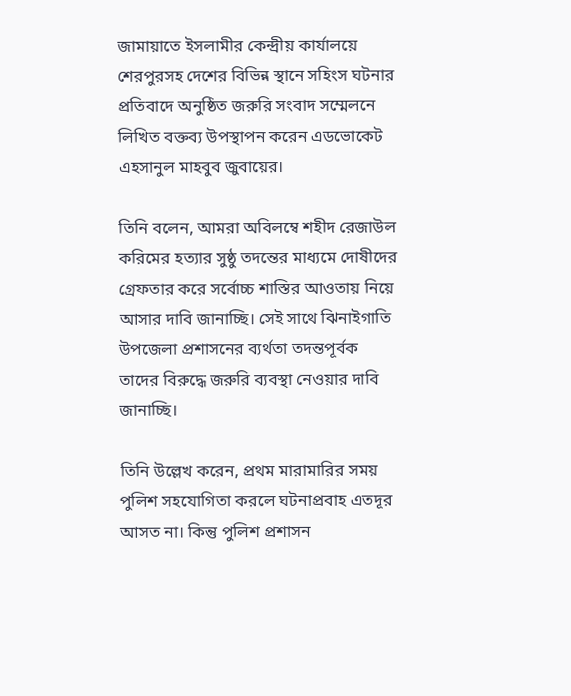জামায়াতে ইসলামীর কেন্দ্রীয় কার্যালয়ে শেরপুরসহ দেশের বিভিন্ন স্থানে সহিংস ঘটনার প্রতিবাদে অনুষ্ঠিত জরুরি সংবাদ সম্মেলনে লিখিত বক্তব্য উপস্থাপন করেন এডভোকেট এহসানুল মাহবুব জুবায়ের।

তিনি বলেন, আমরা অবিলম্বে শহীদ রেজাউল করিমের হত্যার সুষ্ঠু তদন্তের মাধ্যমে দোষীদের গ্রেফতার করে সর্বোচ্চ শাস্তির আওতায় নিয়ে আসার দাবি জানাচ্ছি। সেই সাথে ঝিনাইগাতি উপজেলা প্রশাসনের ব্যর্থতা তদন্তপূর্বক তাদের বিরুদ্ধে জরুরি ব্যবস্থা নেওয়ার দাবি জানাচ্ছি।

তিনি উল্লেখ করেন, প্রথম মারামারির সময় পুলিশ সহযোগিতা করলে ঘটনাপ্রবাহ এতদূর আসত না। কিন্তু পুলিশ প্রশাসন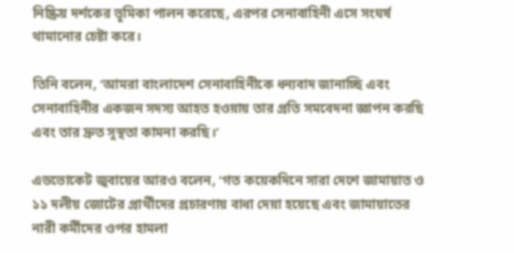নিষ্ক্রিয় দর্শকের ভূমিকা পালন করেছে, এরপর সেনাবাহিনী এসে সংঘর্ষ থামানোর চেষ্টা করে।

তিনি বলেন, ‘আমরা বাংলাদেশ সেনাবাহিনীকে ধন্যবাদ জানাচ্ছি এবং সেনাবাহিনীর একজন সদস্য আহত হওয়ায় তার প্রতি সমবেদনা জ্ঞাপন করছি এবং তার দ্রুত সুস্থতা কামনা করছি।’

এডভোকেট জুবায়ের আরও বলেন, ‘গত কয়েকদিনে সারা দেশে জামায়াত ও ১১ দলীয় জোটের প্রার্থীদের প্রচারণায় বাধা দেয়া হয়েছে এবং জামায়াতের নারী কর্মীদের ওপর হামলা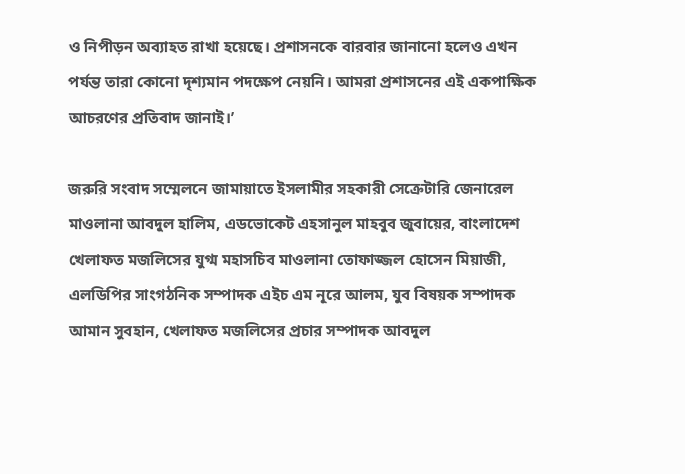ও নিপীড়ন অব্যাহত রাখা হয়েছে। প্রশাসনকে বারবার জানানো হলেও এখন পর্যন্ত তারা কোনো দৃশ্যমান পদক্ষেপ নেয়নি। আমরা প্রশাসনের এই একপাক্ষিক আচরণের প্রতিবাদ জানাই।’

জরুরি সংবাদ সম্মেলনে জামায়াতে ইসলামীর সহকারী সেক্রেটারি জেনারেল মাওলানা আবদুল হালিম, এডভোকেট এহসানুল মাহবুব জুবায়ের, বাংলাদেশ খেলাফত মজলিসের যুগ্ম মহাসচিব মাওলানা তোফাজ্জল হোসেন মিয়াজী, এলডিপির সাংগঠনিক সম্পাদক এইচ এম নূরে আলম, যুব বিষয়ক সম্পাদক আমান সুবহান, খেলাফত মজলিসের প্রচার সম্পাদক আবদুল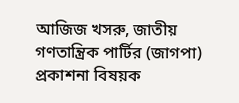আজিজ খসরু, জাতীয় গণতান্ত্রিক পার্টির (জাগপা) প্রকাশনা বিষয়ক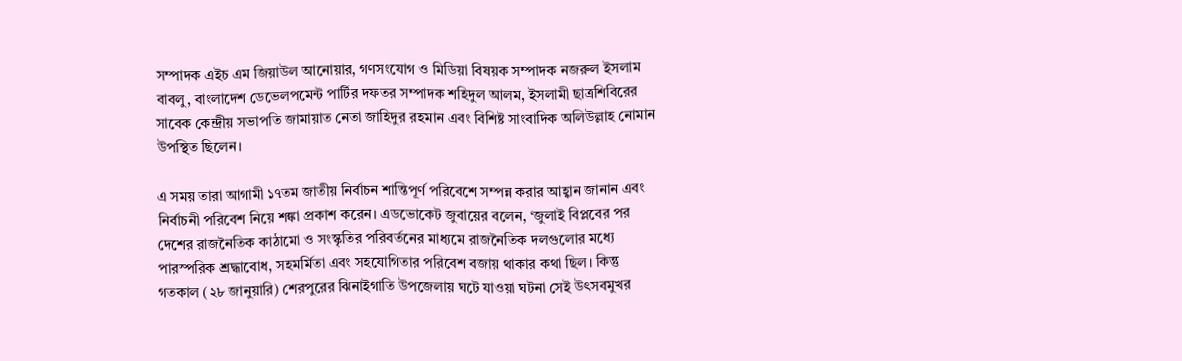সম্পাদক এইচ এম জিয়াউল আনোয়ার, গণসংযোগ ও মিডিয়া বিষয়ক সম্পাদক নজরুল ইসলাম বাবলু, বাংলাদেশ ডেভেলপমেন্ট পার্টির দফতর সম্পাদক শহিদুল আলম, ইসলামী ছাত্রশিবিরের সাবেক কেন্দ্রীয় সভাপতি জামায়াত নেতা জাহিদুর রহমান এবং বিশিষ্ট সাংবাদিক অলিউল্লাহ নোমান উপস্থিত ছিলেন।

এ সময় তারা আগামী ১৭তম জাতীয় নির্বাচন শান্তিপূর্ণ পরিবেশে সম্পন্ন করার আহ্বান জানান এবং নির্বাচনী পরিবেশ নিয়ে শঙ্কা প্রকাশ করেন। এডভোকেট জুবায়ের বলেন, ‘জুলাই বিপ্লবের পর দেশের রাজনৈতিক কাঠামো ও সংস্কৃতির পরিবর্তনের মাধ্যমে রাজনৈতিক দলগুলোর মধ্যে পারস্পরিক শ্রদ্ধাবোধ, সহমর্মিতা এবং সহযোগিতার পরিবেশ বজায় থাকার কথা ছিল। কিন্তু গতকাল (২৮ জানুয়ারি) শেরপুরের ঝিনাইগাতি উপজেলায় ঘটে যাওয়া ঘটনা সেই উৎসবমুখর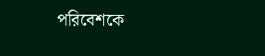পরিবেশকে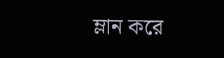ম্লান করে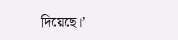দিয়েছে।’